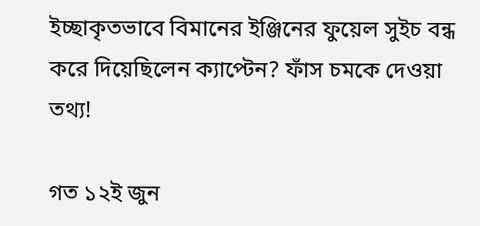ইচ্ছাকৃতভাবে বিমানের ইঞ্জিনের ফুয়েল সুইচ বন্ধ করে দিয়েছিলেন ক্যাপ্টেন? ফাঁস চমকে দেওয়া তথ্য!

গত ১২ই জুন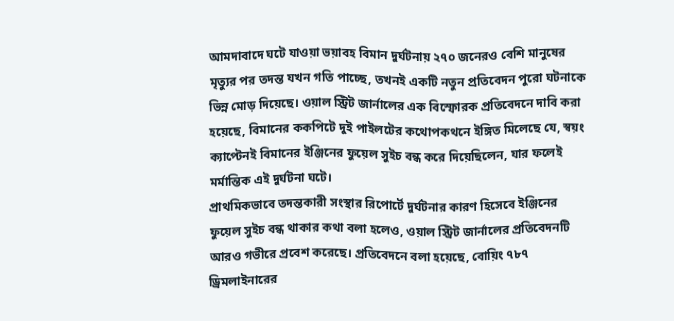আমদাবাদে ঘটে যাওয়া ভয়াবহ বিমান দুর্ঘটনায় ২৭০ জনেরও বেশি মানুষের মৃত্যুর পর তদন্ত যখন গতি পাচ্ছে, তখনই একটি নতুন প্রতিবেদন পুরো ঘটনাকে ভিন্ন মোড় দিয়েছে। ওয়াল স্ট্রিট জার্নালের এক বিস্ফোরক প্রতিবেদনে দাবি করা হয়েছে, বিমানের ককপিটে দুই পাইলটের কথোপকথনে ইঙ্গিত মিলেছে যে, স্বয়ং ক্যাপ্টেনই বিমানের ইঞ্জিনের ফুয়েল সুইচ বন্ধ করে দিয়েছিলেন, যার ফলেই মর্মান্তিক এই দুর্ঘটনা ঘটে।
প্রাথমিকভাবে তদন্তকারী সংস্থার রিপোর্টে দুর্ঘটনার কারণ হিসেবে ইঞ্জিনের ফুয়েল সুইচ বন্ধ থাকার কথা বলা হলেও, ওয়াল স্ট্রিট জার্নালের প্রতিবেদনটি আরও গভীরে প্রবেশ করেছে। প্রতিবেদনে বলা হয়েছে, বোয়িং ৭৮৭ ড্রিমলাইনারের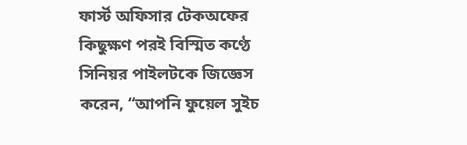ফার্স্ট অফিসার টেকঅফের কিছুক্ষণ পরই বিস্মিত কণ্ঠে সিনিয়র পাইলটকে জিজ্ঞেস করেন, “আপনি ফুয়েল সুইচ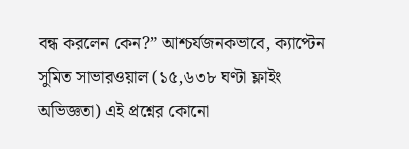বন্ধ করলেন কেন?” আশ্চর্যজনকভাবে, ক্যাপ্টেন সুমিত সাভারওয়াল (১৫,৬৩৮ ঘণ্টা ফ্লাইং অভিজ্ঞতা) এই প্রশ্নের কোনো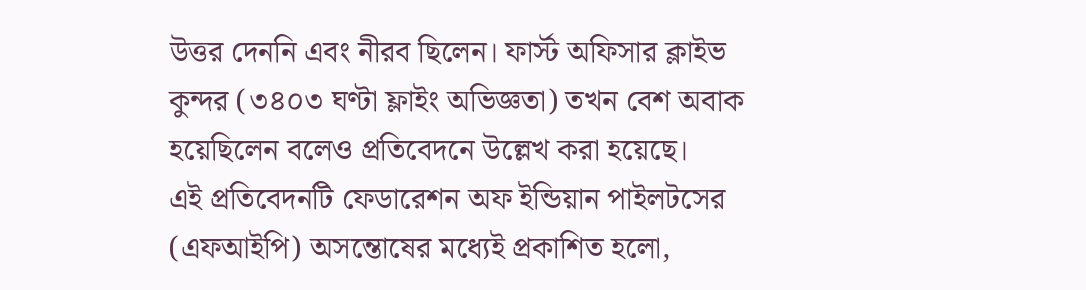উত্তর দেননি এবং নীরব ছিলেন। ফার্স্ট অফিসার ক্লাইভ কুন্দর (৩৪০৩ ঘণ্টা ফ্লাইং অভিজ্ঞতা) তখন বেশ অবাক হয়েছিলেন বলেও প্রতিবেদনে উল্লেখ করা হয়েছে।
এই প্রতিবেদনটি ফেডারেশন অফ ইন্ডিয়ান পাইলটসের (এফআইপি) অসন্তোষের মধ্যেই প্রকাশিত হলো,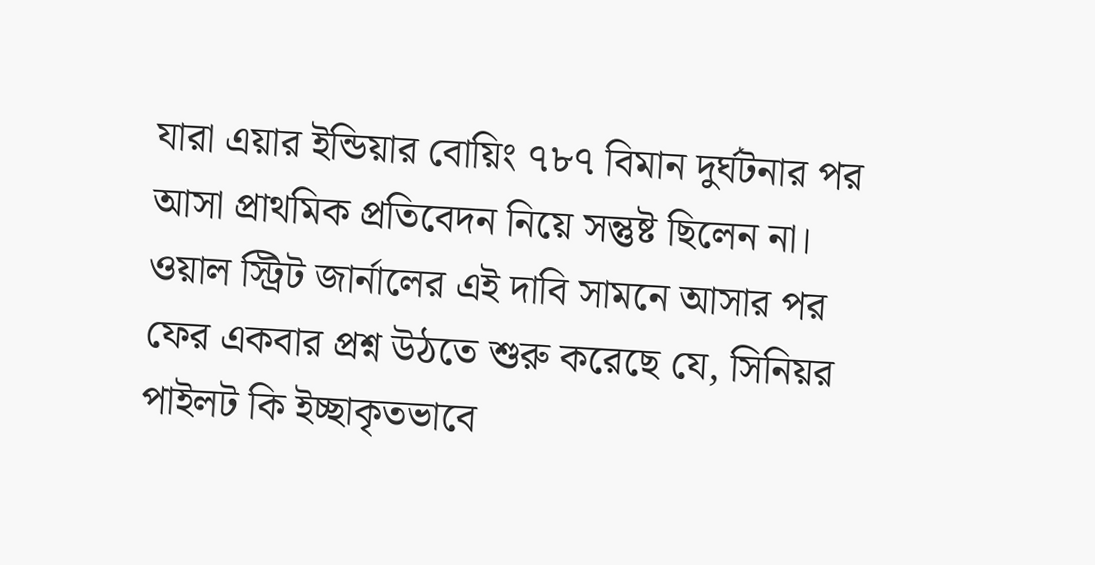যারা এয়ার ইন্ডিয়ার বোয়িং ৭৮৭ বিমান দুর্ঘটনার পর আসা প্রাথমিক প্রতিবেদন নিয়ে সন্তুষ্ট ছিলেন না। ওয়াল স্ট্রিট জার্নালের এই দাবি সামনে আসার পর ফের একবার প্রশ্ন উঠতে শুরু করেছে যে, সিনিয়র পাইলট কি ইচ্ছাকৃতভাবে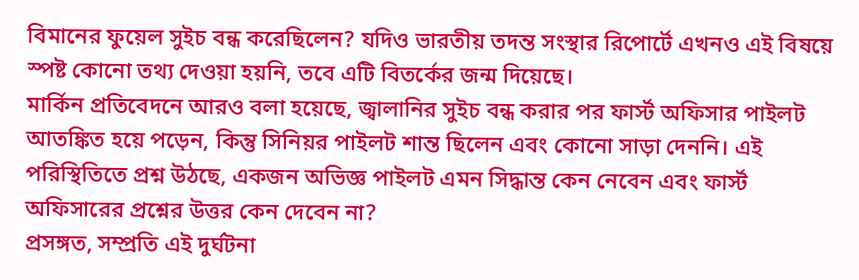বিমানের ফুয়েল সুইচ বন্ধ করেছিলেন? যদিও ভারতীয় তদন্ত সংস্থার রিপোর্টে এখনও এই বিষয়ে স্পষ্ট কোনো তথ্য দেওয়া হয়নি, তবে এটি বিতর্কের জন্ম দিয়েছে।
মার্কিন প্রতিবেদনে আরও বলা হয়েছে, জ্বালানির সুইচ বন্ধ করার পর ফার্স্ট অফিসার পাইলট আতঙ্কিত হয়ে পড়েন, কিন্তু সিনিয়র পাইলট শান্ত ছিলেন এবং কোনো সাড়া দেননি। এই পরিস্থিতিতে প্রশ্ন উঠছে, একজন অভিজ্ঞ পাইলট এমন সিদ্ধান্ত কেন নেবেন এবং ফার্স্ট অফিসারের প্রশ্নের উত্তর কেন দেবেন না?
প্রসঙ্গত, সম্প্রতি এই দুর্ঘটনা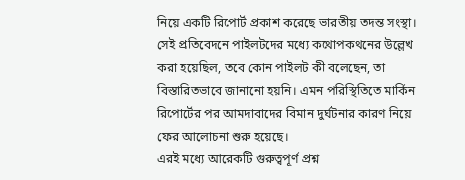নিয়ে একটি রিপোর্ট প্রকাশ করেছে ভারতীয় তদন্ত সংস্থা। সেই প্রতিবেদনে পাইলটদের মধ্যে কথোপকথনের উল্লেখ করা হয়েছিল, তবে কোন পাইলট কী বলেছেন, তা বিস্তারিতভাবে জানানো হয়নি। এমন পরিস্থিতিতে মার্কিন রিপোর্টের পর আমদাবাদের বিমান দুর্ঘটনার কারণ নিয়ে ফের আলোচনা শুরু হয়েছে।
এরই মধ্যে আরেকটি গুরুত্বপূর্ণ প্রশ্ন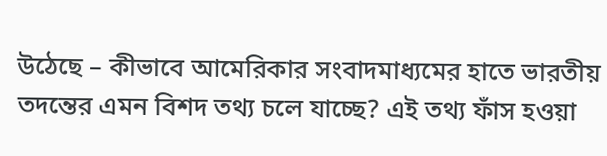উঠেছে – কীভাবে আমেরিকার সংবাদমাধ্যমের হাতে ভারতীয় তদন্তের এমন বিশদ তথ্য চলে যাচ্ছে? এই তথ্য ফাঁস হওয়া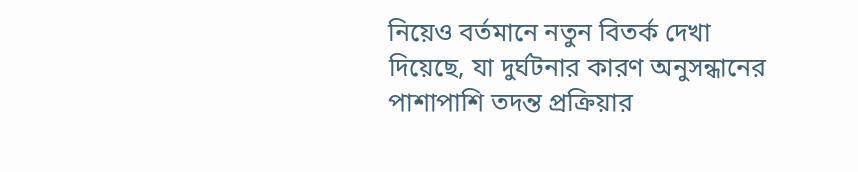নিয়েও বর্তমানে নতুন বিতর্ক দেখা দিয়েছে, যা দুর্ঘটনার কারণ অনুসন্ধানের পাশাপাশি তদন্ত প্রক্রিয়ার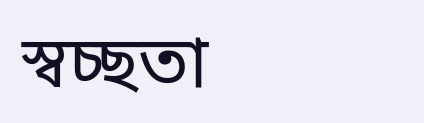স্বচ্ছতা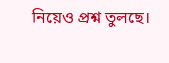নিয়েও প্রশ্ন তুলছে।